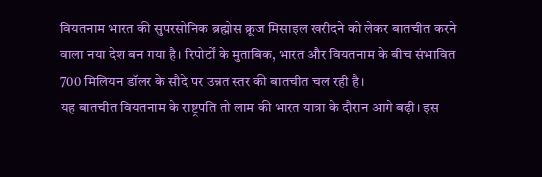वियतनाम भारत की सुपरसोनिक ब्रह्मोस क्रूज मिसाइल खरीदने को लेकर बातचीत करने वाला नया देश बन गया है। रिपोर्टों के मुताबिक, भारत और वियतनाम के बीच संभावित 700 मिलियन डॉलर के सौदे पर उन्नत स्तर की बातचीत चल रही है।
यह बातचीत वियतनाम के राष्ट्रपति तो लाम की भारत यात्रा के दौरान आगे बढ़ी। इस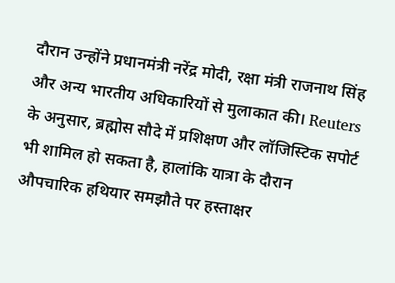दौरान उन्होंने प्रधानमंत्री नरेंद्र मोदी, रक्षा मंत्री राजनाथ सिंह और अन्य भारतीय अधिकारियों से मुलाकात की। Reuters के अनुसार, ब्रह्मोस सौदे में प्रशिक्षण और लॉजिस्टिक सपोर्ट भी शामिल हो सकता है, हालांकि यात्रा के दौरान औपचारिक हथियार समझौते पर हस्ताक्षर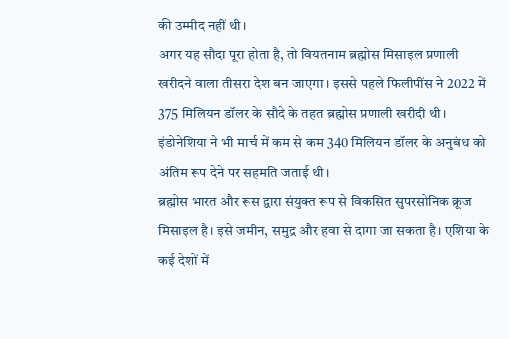की उम्मीद नहीं थी।
अगर यह सौदा पूरा होता है, तो वियतनाम ब्रह्मोस मिसाइल प्रणाली खरीदने वाला तीसरा देश बन जाएगा। इससे पहले फिलीपींस ने 2022 में 375 मिलियन डॉलर के सौदे के तहत ब्रह्मोस प्रणाली खरीदी थी। इंडोनेशिया ने भी मार्च में कम से कम 340 मिलियन डॉलर के अनुबंध को अंतिम रूप देने पर सहमति जताई थी।
ब्रह्मोस भारत और रूस द्वारा संयुक्त रूप से विकसित सुपरसोनिक क्रूज मिसाइल है। इसे जमीन, समुद्र और हवा से दागा जा सकता है। एशिया के कई देशों में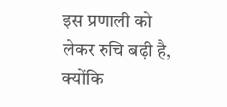इस प्रणाली को लेकर रुचि बढ़ी है, क्योंकि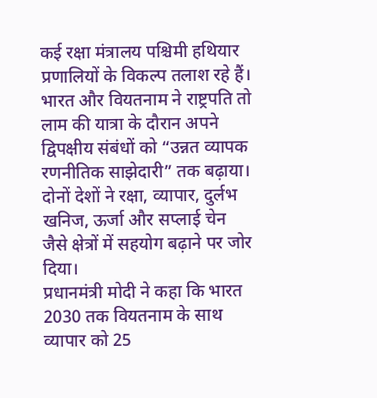कई रक्षा मंत्रालय पश्चिमी हथियार प्रणालियों के विकल्प तलाश रहे हैं।
भारत और वियतनाम ने राष्ट्रपति तो लाम की यात्रा के दौरान अपने द्विपक्षीय संबंधों को “उन्नत व्यापक रणनीतिक साझेदारी” तक बढ़ाया। दोनों देशों ने रक्षा, व्यापार, दुर्लभ खनिज, ऊर्जा और सप्लाई चेन जैसे क्षेत्रों में सहयोग बढ़ाने पर जोर दिया।
प्रधानमंत्री मोदी ने कहा कि भारत 2030 तक वियतनाम के साथ व्यापार को 25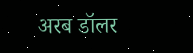अरब डॉलर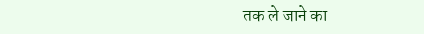तक ले जाने का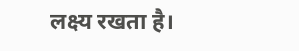लक्ष्य रखता है।